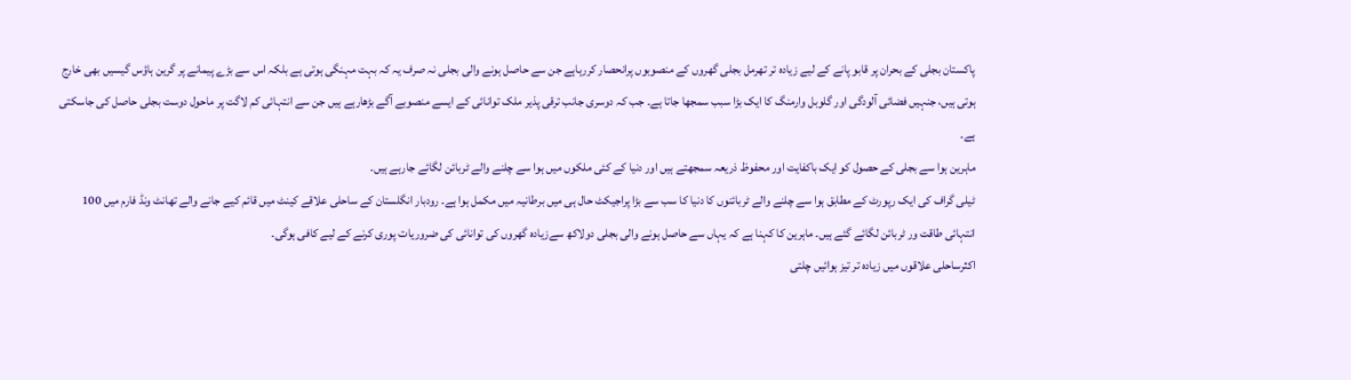پاکستان بجلی کے بحران پر قابو پانے کے لیے زیادہ تر تھرمل بجلی گھروں کے منصوبوں پرانحصار کررہاہے جن سے حاصل ہونے والی بجلی نہ صرف یہ کہ بہت مہنگی ہوتی ہے بلکہ اس سے بڑے پیمانے پر گرین ہاؤس گیسیں بھی خارج ہوتی ہیں، جنہیں فضائی آلودگی اور گلوبل وارمنگ کا ایک بڑا سبب سمجھا جاتا ہے۔ جب کہ دوسری جانب ترقی پذیر ملک توانائی کے ایسے منصوبے آگے بڑھارہے ہیں جن سے انتہائی کم لاگت پر ماحول دوست بجلی حاصل کی جاسکتی ہے۔
ماہرین ہوا سے بجلی کے حصول کو ایک باکفایت اور محفوظ ذریعہ سمجھتے ہیں اور دنیا کے کئی ملکوں میں ہوا سے چلنے والے ٹربائن لگائے جارہے ہیں۔
ٹیلی گراف کی ایک رپورٹ کے مطابق ہوا سے چلنے والے ٹربائنوں کا دنیا کا سب سے بڑا پراجیکٹ حال ہی میں برطانیہ میں مکمل ہوا ہے۔ رودبار انگلستان کے ساحلی علاقے کینٹ میں قائم کیے جانے والے تھانٹ ونڈ فارم میں 100 انتہائی طاقت ور ٹربائن لگائے گئے ہیں۔ ماہرین کا کہنا ہے کہ یہاں سے حاصل ہونے والی بجلی دولاکھ سےزیادہ گھروں کی توانائی کی ضروریات پوری کرنے کے لیے کافی ہوگی۔
اکثرساحلی علاقوں میں زیادہ تر تیز ہوائیں چلتی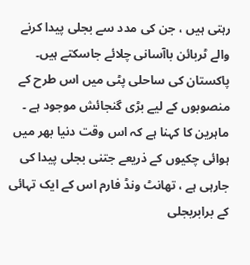رہتی ہیں ، جن کی مدد سے بجلی پیدا کرنے والے ٹربائن باآسانی چلائے جاسکتے ہیں۔ پاکستان کی ساحلی پٹی میں اس طرح کے منصوبوں کے لیے بڑی گنجائش موجود ہے ۔
ماہرین کا کہنا ہے کہ اس وقت دنیا بھر میں ہوائی چکیوں کے ذریعے جتنی بجلی پیدا کی جارہی ہے ، تھانٹ ونڈ فارم اس کے ایک تہائی کے برابربجلی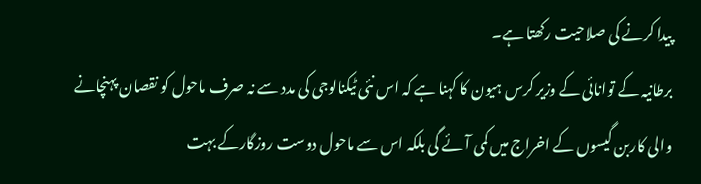پیدا کرنے کی صلاحیت رکھتا ہے۔
برطانیہ کے توانائی کے وزیر کرس ہیون کا کہنا ہے کہ اس نئی ٹیکنالوجی کی مدد سے نہ صرف ماحول کو نقصان پہنچانے والی کاربن گیسوں کے اخراج میں کمی آئے گی بلکہ اس سے ماحول دوست روزگارکے بہت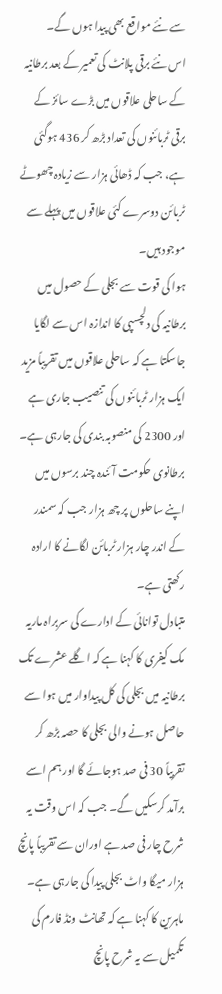سے نئے مواقع بھی پیدا ہوں گے۔
اس نئے برقی پلانٹ کی تعمیر کے بعد برطانیہ کے ساحلی علاقوں میں بڑے سائز کے برقی ٹربائنوں کی تعداد بڑھ کر 436 ہوگئی ہے، جب کہ ڈھائی ہزار سے زیادہ چھوٹے ٹربائن دوسرے کئی علاقوں میں پہلے سے موجود ہیں۔
ہوا کی قوت سے بجلی کے حصول میں برطانیہ کی دلچسپی کا اندازہ اس سے لگایا جاسکتا ہے کہ ساحلی علاقوں میں تقریباً مزید ایک ہزار ٹربائنوں کی تنصیب جاری ہے اور 2300 کی منصوبہ بندی کی جارہی ہے۔ برطانوی حکومت آئندہ چند برسوں میں اپنے ساحلوں پر چھ ہزار جب کہ سمندر کے اندر چار ہزار ٹربائن لگانے کا ارادہ رکھتی ہے۔
متبادل توانائی کے ادارے کی سربراہ ماریہ مک کیفری کا کہنا ہے کہ اگلے عشرے تک برطانیہ میں بجلی کی کل پیداوار میں ہوا سے حاصل ہونے والی بجلی کا حصہ بڑھ کر تقربیاً 30 فی صد ہوجائے گا اور ہم اسے برآمد کرسکیں گے۔ جب کہ اس وقت یہ شرح چار فی صد ہے اوران سے تقریباً پانچ ہزار میگا واٹ بجلی پیدا کی جارہی ہے۔
ماہرین کا کہنا ہے کہ تھانٹ ونڈ فارم کی تکمیل سے یہ شرح پانچ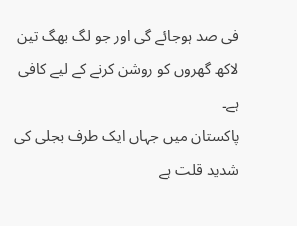فی صد ہوجائے گی اور جو لگ بھگ تین لاکھ گھروں کو روشن کرنے کے لیے کافی ہے۔
پاکستان میں جہاں ایک طرف بجلی کی شدید قلت ہے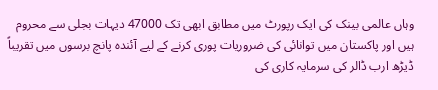وہاں عالمی بینک کی ایک رپورٹ میں مطابق ابھی تک 47000 دیہات بجلی سے محروم ہیں اور پاکستان میں توانائی کی ضروریات پوری کرنے کے لیے آئندہ پانچ برسوں میں تقریباً ڈیڑھ ارب ڈالر کی سرمایہ کاری کی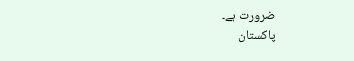ضرورت ہے۔
پاکستان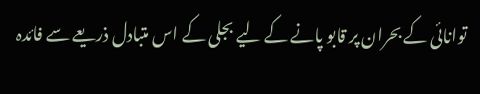توانائی کے بحران پر قابو پانے کے لیے بجلی کے اس متبادل ذریعے سے فائدہ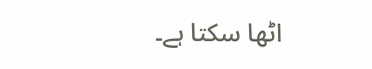اٹھا سکتا ہے۔